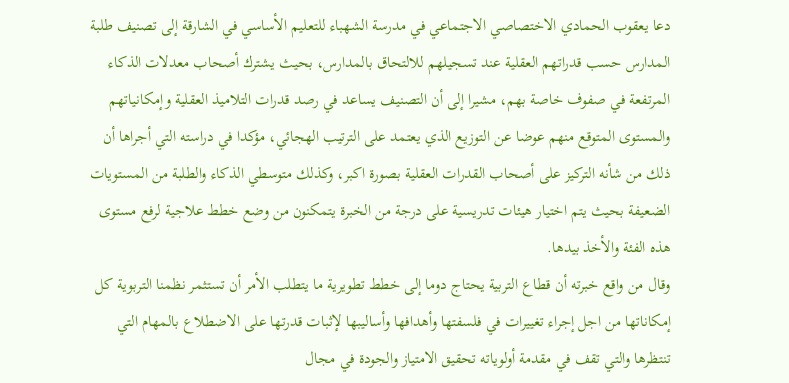دعا يعقوب الحمادي الاختصاصي الاجتماعي في مدرسة الشهباء للتعليم الأساسي في الشارقة إلى تصنيف طلبة المدارس حسب قدراتهم العقلية عند تسجيلهم للالتحاق بالمدارس، بحيث يشترك أصحاب معدلات الذكاء المرتفعة في صفوف خاصة بهم، مشيرا إلى أن التصنيف يساعد في رصد قدرات التلاميذ العقلية وإمكانياتهم والمستوى المتوقع منهم عوضا عن التوزيع الذي يعتمد على الترتيب الهجائي، مؤكدا في دراسته التي أجراها أن ذلك من شأنه التركيز على أصحاب القدرات العقلية بصورة اكبر، وكذلك متوسطي الذكاء والطلبة من المستويات الضعيفة بحيث يتم اختيار هيئات تدريسية على درجة من الخبرة يتمكنون من وضع خطط علاجية لرفع مستوى هذه الفئة والأخذ بيدها.
وقال من واقع خبرته أن قطاع التربية يحتاج دوما إلى خطط تطويرية ما يتطلب الأمر أن تستثمر نظمنا التربوية كل إمكاناتها من اجل إجراء تغييرات في فلسفتها وأهدافها وأساليبها لإثبات قدرتها على الاضطلاع بالمهام التي تنتظرها والتي تقف في مقدمة أولوياته تحقيق الامتياز والجودة في مجال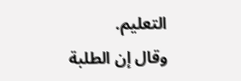التعليم.
وقال إن الطلبة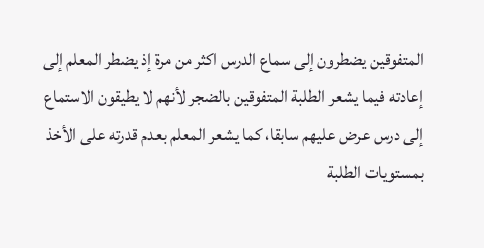المتفوقين يضطرون إلى سماع الدرس اكثر من مرة إذ يضطر المعلم إلى إعادته فيما يشعر الطلبة المتفوقين بالضجر لأنهم لا يطيقون الاستماع إلى درس عرض عليهم سابقا، كما يشعر المعلم بعدم قدرته على الأخذ بمستويات الطلبة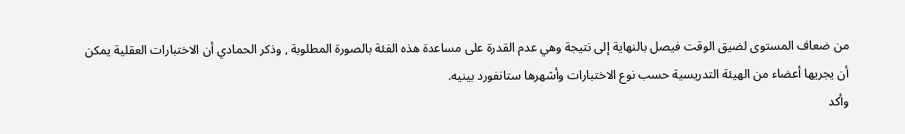من ضعاف المستوى لضيق الوقت فيصل بالنهاية إلى نتيجة وهي عدم القدرة على مساعدة هذه الفئة بالصورة المطلوبة , وذكر الحمادي أن الاختبارات العقلية يمكن أن يجريها أعضاء من الهيئة التدريسية حسب نوع الاختبارات وأشهرها ستانفورد بينيه.
وأكد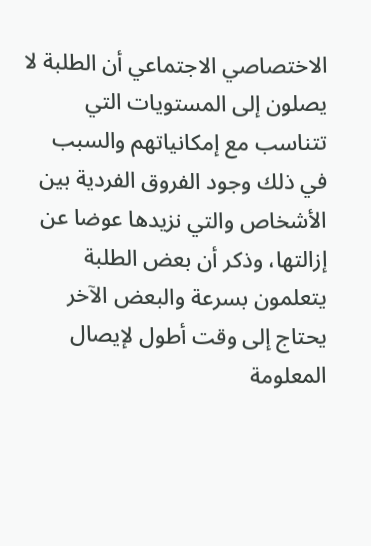الاختصاصي الاجتماعي أن الطلبة لا يصلون إلى المستويات التي تتناسب مع إمكانياتهم والسبب في ذلك وجود الفروق الفردية بين الأشخاص والتي نزيدها عوضا عن إزالتها، وذكر أن بعض الطلبة يتعلمون بسرعة والبعض الآخر يحتاج إلى وقت أطول لإيصال المعلومة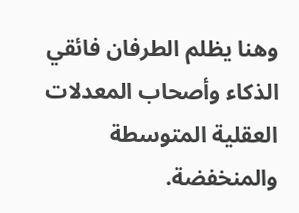وهنا يظلم الطرفان فائقي الذكاء وأصحاب المعدلات العقلية المتوسطة والمنخفضة.